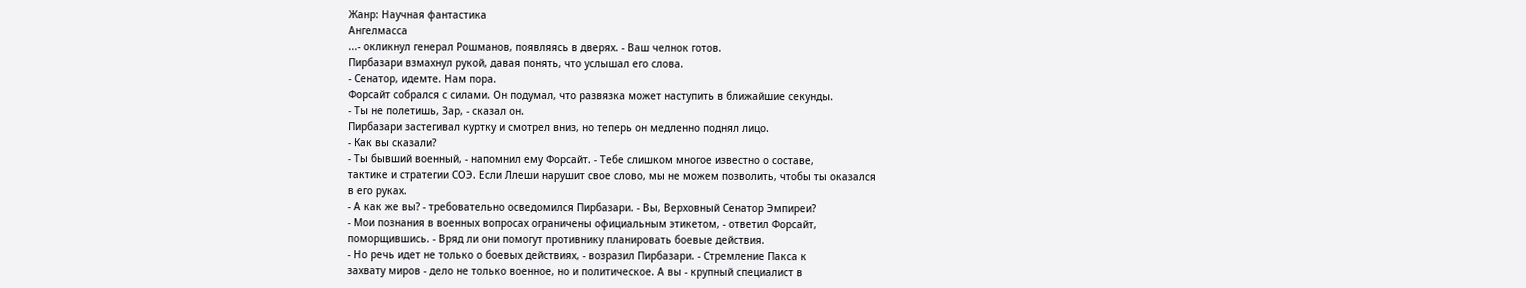Жанр: Научная фантастика
Ангелмасса
...- окликнул генерал Рошманов, появляясь в дверях. - Ваш челнок готов.
Пирбазари взмахнул рукой, давая понять, что услышал его слова.
- Сенатор, идемте. Нам пора.
Форсайт собрался с силами. Он подумал, что развязка может наступить в ближайшие секунды.
- Ты не полетишь, Зар, - сказал он.
Пирбазари застегивал куртку и смотрел вниз, но теперь он медленно поднял лицо.
- Как вы сказали?
- Ты бывший военный, - напомнил ему Форсайт. - Тебе слишком многое известно о составе,
тактике и стратегии СОЭ. Если Ллеши нарушит свое слово, мы не можем позволить, чтобы ты оказался
в его руках.
- А как же вы? - требовательно осведомился Пирбазари. - Вы, Верховный Сенатор Эмпиреи?
- Мои познания в военных вопросах ограничены официальным этикетом, - ответил Форсайт,
поморщившись. - Вряд ли они помогут противнику планировать боевые действия.
- Но речь идет не только о боевых действиях, - возразил Пирбазари. - Стремление Пакса к
захвату миров - дело не только военное, но и политическое. А вы - крупный специалист в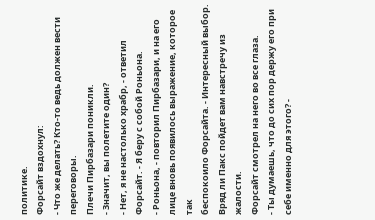политике.
Форсайт вздохнул:
- Что же делать? Кто-то ведь должен вести переговоры.
Плечи Пирбазари поникли.
- Значит, вы полетите один?
- Нет, я не настолько храбр, - ответил Форсайт. - Я беру с собой Роньона.
- Роньона, - повторил Пирбазари, и на его лице вновь появилось выражение, которое так
беспокоило Форсайта. - Интересный выбор. Вряд ли Пакс пойдет вам навстречу из жалости.
Форсайт смотрел на него во все глаза.
- Ты думаешь, что до сих пор держу его при себе именно для этого? -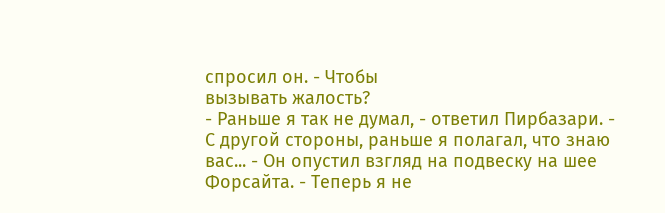спросил он. - Чтобы
вызывать жалость?
- Раньше я так не думал, - ответил Пирбазари. - С другой стороны, раньше я полагал, что знаю
вас... - Он опустил взгляд на подвеску на шее Форсайта. - Теперь я не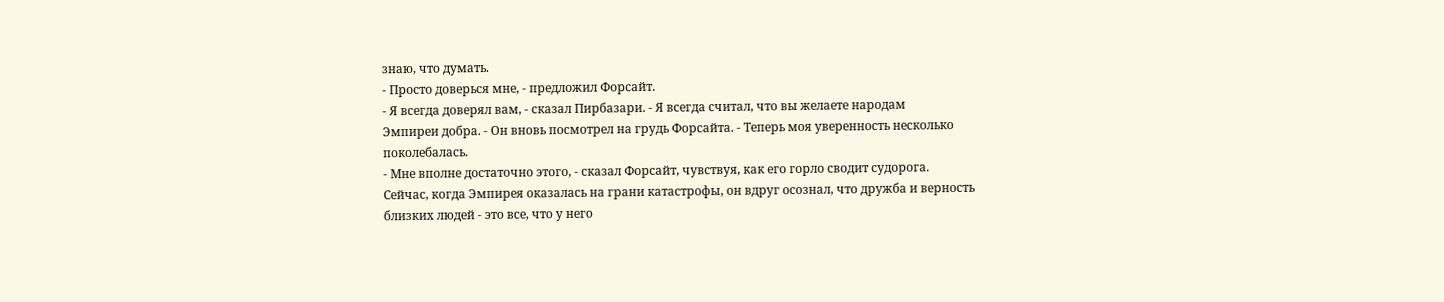знаю, что думать.
- Просто доверься мне, - предложил Форсайт.
- Я всегда доверял вам, - сказал Пирбазари. - Я всегда считал, что вы желаете народам
Эмпиреи добра. - Он вновь посмотрел на грудь Форсайта. - Теперь моя уверенность несколько
поколебалась.
- Мне вполне достаточно этого, - сказал Форсайт, чувствуя, как его горло сводит судорога.
Сейчас, когда Эмпирея оказалась на грани катастрофы, он вдруг осознал, что дружба и верность
близких людей - это все, что у него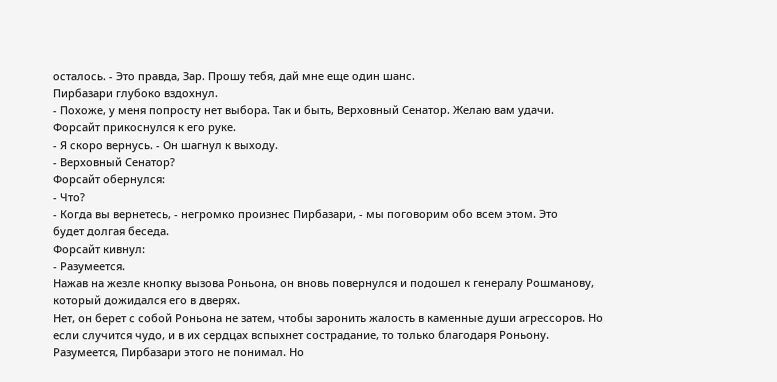осталось. - Это правда, Зар. Прошу тебя, дай мне еще один шанс.
Пирбазари глубоко вздохнул.
- Похоже, у меня попросту нет выбора. Так и быть, Верховный Сенатор. Желаю вам удачи.
Форсайт прикоснулся к его руке.
- Я скоро вернусь. - Он шагнул к выходу.
- Верховный Сенатор?
Форсайт обернулся:
- Что?
- Когда вы вернетесь, - негромко произнес Пирбазари, - мы поговорим обо всем этом. Это
будет долгая беседа.
Форсайт кивнул:
- Разумеется.
Нажав на жезле кнопку вызова Роньона, он вновь повернулся и подошел к генералу Рошманову,
который дожидался его в дверях.
Нет, он берет с собой Роньона не затем, чтобы заронить жалость в каменные души агрессоров. Но
если случится чудо, и в их сердцах вспыхнет сострадание, то только благодаря Роньону.
Разумеется, Пирбазари этого не понимал. Но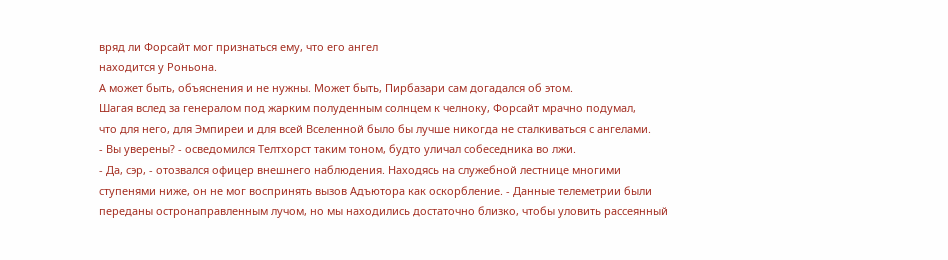вряд ли Форсайт мог признаться ему, что его ангел
находится у Роньона.
А может быть, объяснения и не нужны. Может быть, Пирбазари сам догадался об этом.
Шагая вслед за генералом под жарким полуденным солнцем к челноку, Форсайт мрачно подумал,
что для него, для Эмпиреи и для всей Вселенной было бы лучше никогда не сталкиваться с ангелами.
- Вы уверены? - осведомился Телтхорст таким тоном, будто уличал собеседника во лжи.
- Да, сэр, - отозвался офицер внешнего наблюдения. Находясь на служебной лестнице многими
ступенями ниже, он не мог воспринять вызов Адъютора как оскорбление. - Данные телеметрии были
переданы остронаправленным лучом, но мы находились достаточно близко, чтобы уловить рассеянный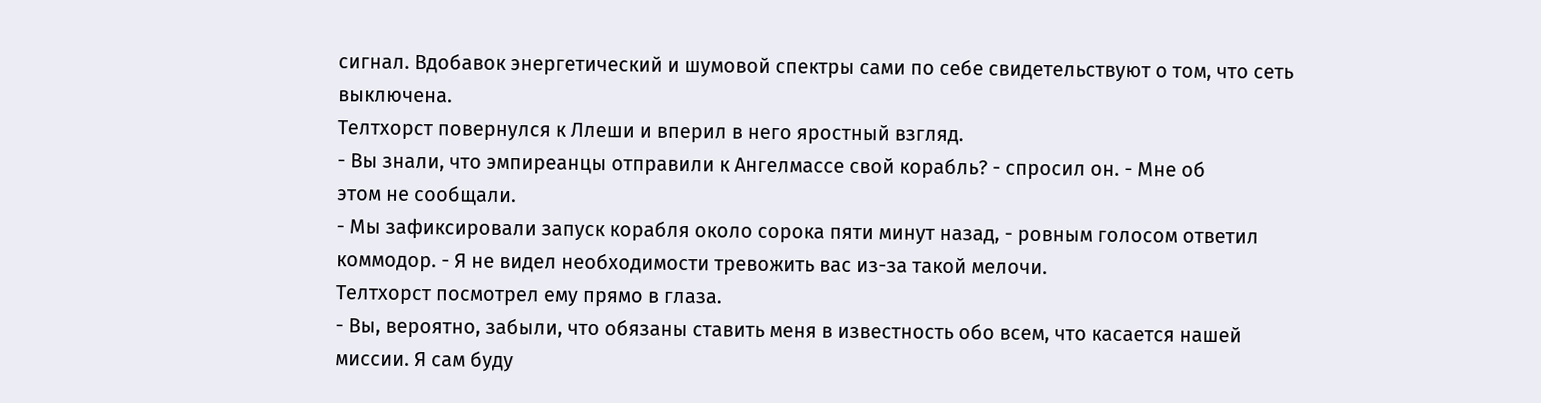сигнал. Вдобавок энергетический и шумовой спектры сами по себе свидетельствуют о том, что сеть
выключена.
Телтхорст повернулся к Ллеши и вперил в него яростный взгляд.
- Вы знали, что эмпиреанцы отправили к Ангелмассе свой корабль? - спросил он. - Мне об
этом не сообщали.
- Мы зафиксировали запуск корабля около сорока пяти минут назад, - ровным голосом ответил
коммодор. - Я не видел необходимости тревожить вас из-за такой мелочи.
Телтхорст посмотрел ему прямо в глаза.
- Вы, вероятно, забыли, что обязаны ставить меня в известность обо всем, что касается нашей
миссии. Я сам буду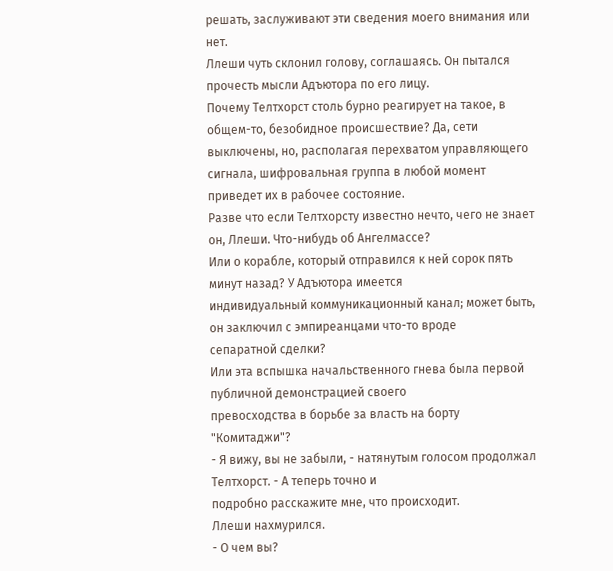решать, заслуживают эти сведения моего внимания или нет.
Ллеши чуть склонил голову, соглашаясь. Он пытался прочесть мысли Адъютора по его лицу.
Почему Телтхорст столь бурно реагирует на такое, в общем-то, безобидное происшествие? Да, сети
выключены, но, располагая перехватом управляющего сигнала, шифровальная группа в любой момент
приведет их в рабочее состояние.
Разве что если Телтхорсту известно нечто, чего не знает он, Ллеши. Что-нибудь об Ангелмассе?
Или о корабле, который отправился к ней сорок пять минут назад? У Адъютора имеется
индивидуальный коммуникационный канал; может быть, он заключил с эмпиреанцами что-то вроде
сепаратной сделки?
Или эта вспышка начальственного гнева была первой публичной демонстрацией своего
превосходства в борьбе за власть на борту "Комитаджи"?
- Я вижу, вы не забыли, - натянутым голосом продолжал Телтхорст. - А теперь точно и
подробно расскажите мне, что происходит.
Ллеши нахмурился.
- О чем вы?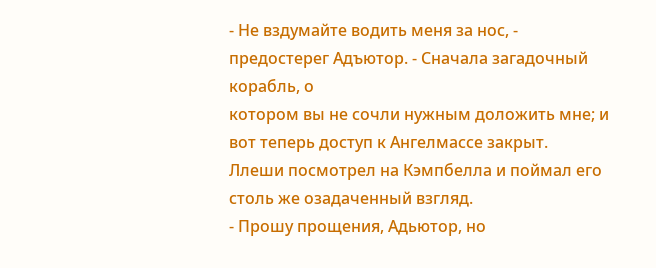- Не вздумайте водить меня за нос, - предостерег Адъютор. - Сначала загадочный корабль, о
котором вы не сочли нужным доложить мне; и вот теперь доступ к Ангелмассе закрыт.
Ллеши посмотрел на Кэмпбелла и поймал его столь же озадаченный взгляд.
- Прошу прощения, Адьютор, но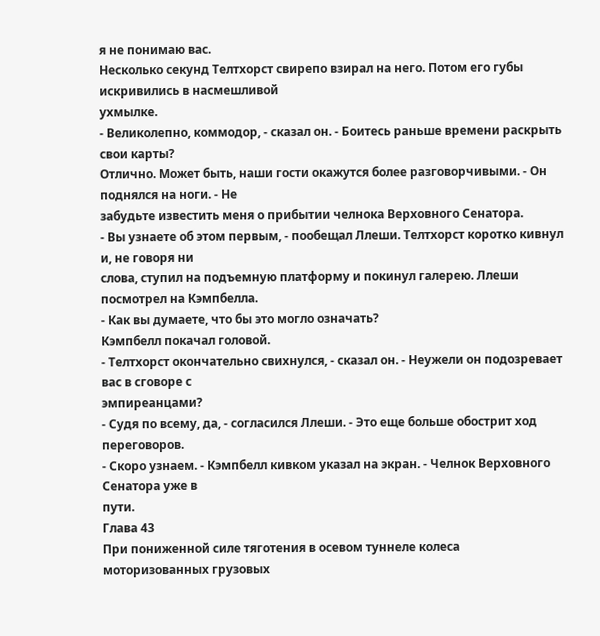я не понимаю вас.
Несколько секунд Телтхорст свирепо взирал на него. Потом его губы искривились в насмешливой
ухмылке.
- Великолепно, коммодор, - сказал он. - Боитесь раньше времени раскрыть свои карты?
Отлично. Может быть, наши гости окажутся более разговорчивыми. - Он поднялся на ноги. - Не
забудьте известить меня о прибытии челнока Верховного Сенатора.
- Вы узнаете об этом первым, - пообещал Ллеши. Телтхорст коротко кивнул и, не говоря ни
слова, ступил на подъемную платформу и покинул галерею. Ллеши посмотрел на Кэмпбелла.
- Как вы думаете, что бы это могло означать?
Кэмпбелл покачал головой.
- Телтхорст окончательно свихнулся, - сказал он. - Неужели он подозревает вас в сговоре с
эмпиреанцами?
- Судя по всему, да, - согласился Ллеши. - Это еще больше обострит ход переговоров.
- Скоро узнаем. - Кэмпбелл кивком указал на экран. - Челнок Верховного Сенатора уже в
пути.
Глава 43
При пониженной силе тяготения в осевом туннеле колеса моторизованных грузовых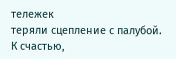тележек
теряли сцепление с палубой. К счастью,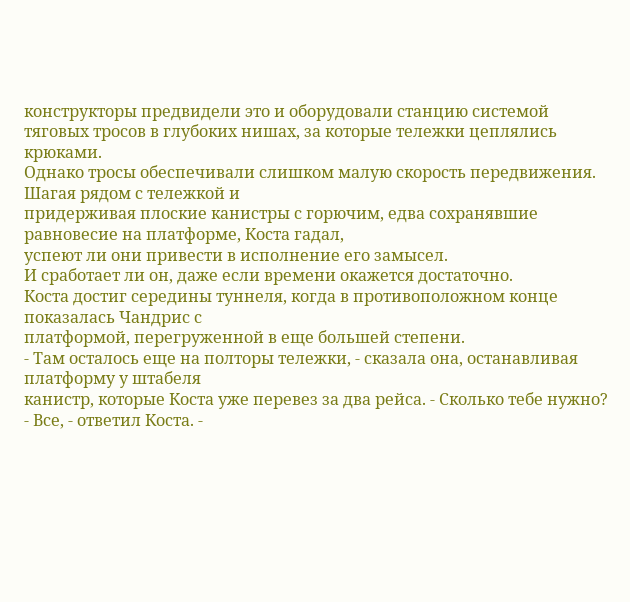конструкторы предвидели это и оборудовали станцию системой
тяговых тросов в глубоких нишах, за которые тележки цеплялись крюками.
Однако тросы обеспечивали слишком малую скорость передвижения. Шагая рядом с тележкой и
придерживая плоские канистры с горючим, едва сохранявшие равновесие на платформе, Коста гадал,
успеют ли они привести в исполнение его замысел.
И сработает ли он, даже если времени окажется достаточно.
Коста достиг середины туннеля, когда в противоположном конце показалась Чандрис с
платформой, перегруженной в еще большей степени.
- Там осталось еще на полторы тележки, - сказала она, останавливая платформу у штабеля
канистр, которые Коста уже перевез за два рейса. - Сколько тебе нужно?
- Все, - ответил Коста. -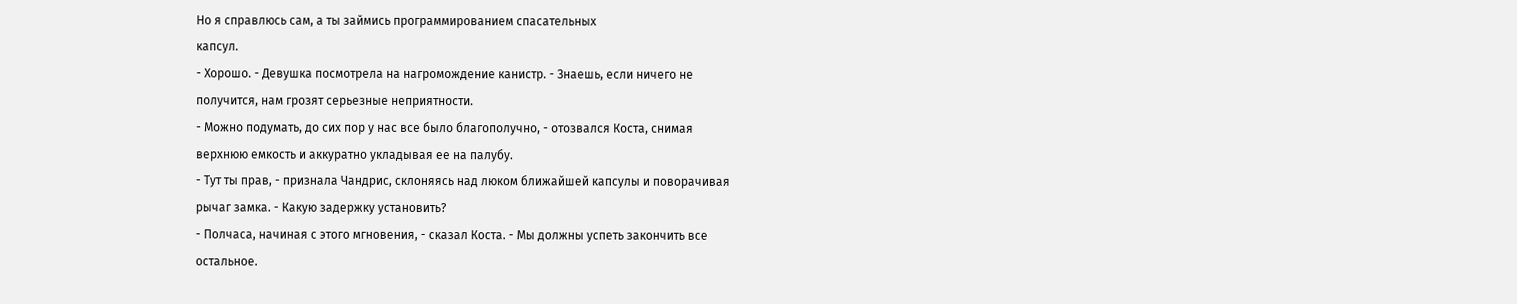Но я справлюсь сам, а ты займись программированием спасательных
капсул.
- Хорошо. - Девушка посмотрела на нагромождение канистр. - Знаешь, если ничего не
получится, нам грозят серьезные неприятности.
- Можно подумать, до сих пор у нас все было благополучно, - отозвался Коста, снимая
верхнюю емкость и аккуратно укладывая ее на палубу.
- Тут ты прав, - признала Чандрис, склоняясь над люком ближайшей капсулы и поворачивая
рычаг замка. - Какую задержку установить?
- Полчаса, начиная с этого мгновения, - сказал Коста. - Мы должны успеть закончить все
остальное.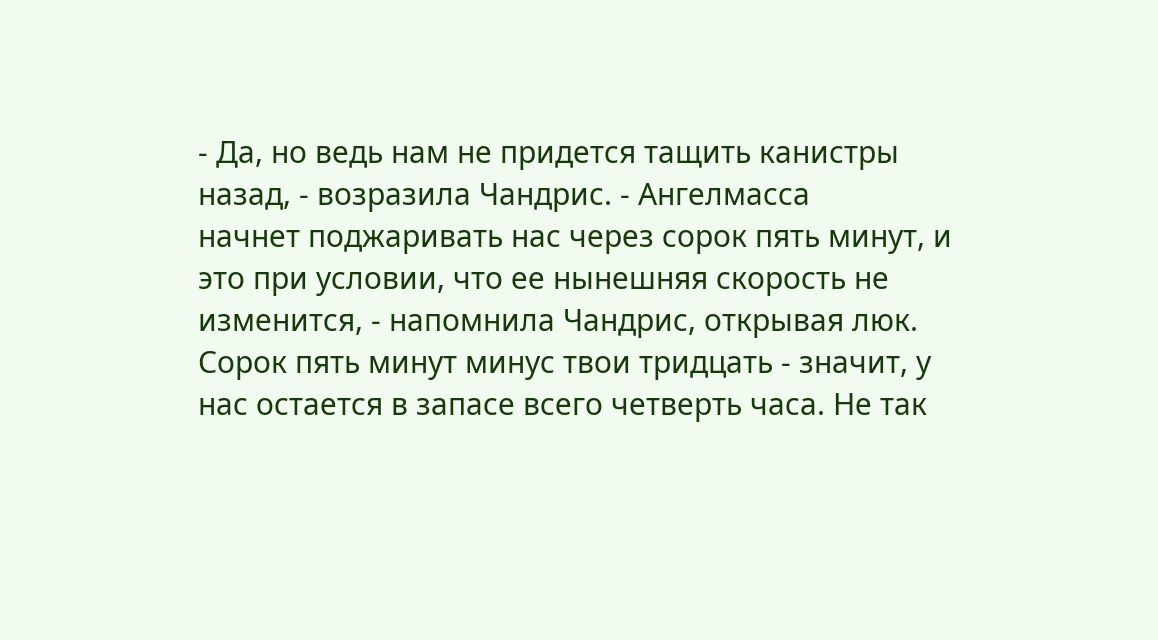- Да, но ведь нам не придется тащить канистры назад, - возразила Чандрис. - Ангелмасса
начнет поджаривать нас через сорок пять минут, и это при условии, что ее нынешняя скорость не
изменится, - напомнила Чандрис, открывая люк. Сорок пять минут минус твои тридцать - значит, у
нас остается в запасе всего четверть часа. Не так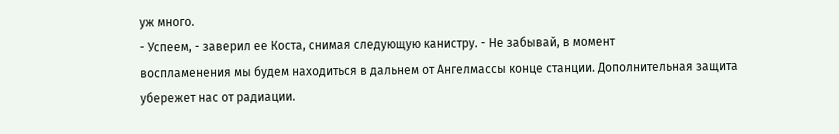уж много.
- Успеем, - заверил ее Коста, снимая следующую канистру. - Не забывай, в момент
воспламенения мы будем находиться в дальнем от Ангелмассы конце станции. Дополнительная защита
убережет нас от радиации.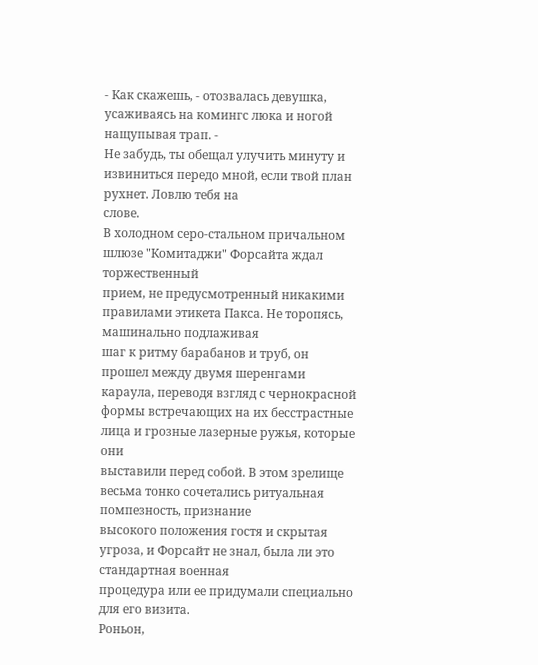- Как скажешь, - отозвалась девушка, усаживаясь на комингс люка и ногой нащупывая трап. -
Не забудь, ты обещал улучить минуту и извиниться передо мной, если твой план рухнет. Ловлю тебя на
слове.
В холодном серо-стальном причальном шлюзе "Комитаджи" Форсайта ждал торжественный
прием, не предусмотренный никакими правилами этикета Пакса. Не торопясь, машинально подлаживая
шаг к ритму барабанов и труб, он прошел между двумя шеренгами караула, переводя взгляд с чернокрасной
формы встречающих на их бесстрастные лица и грозные лазерные ружья, которые они
выставили перед собой. В этом зрелище весьма тонко сочетались ритуальная помпезность, признание
высокого положения гостя и скрытая угроза, и Форсайт не знал, была ли это стандартная военная
процедура или ее придумали специально для его визита.
Роньон,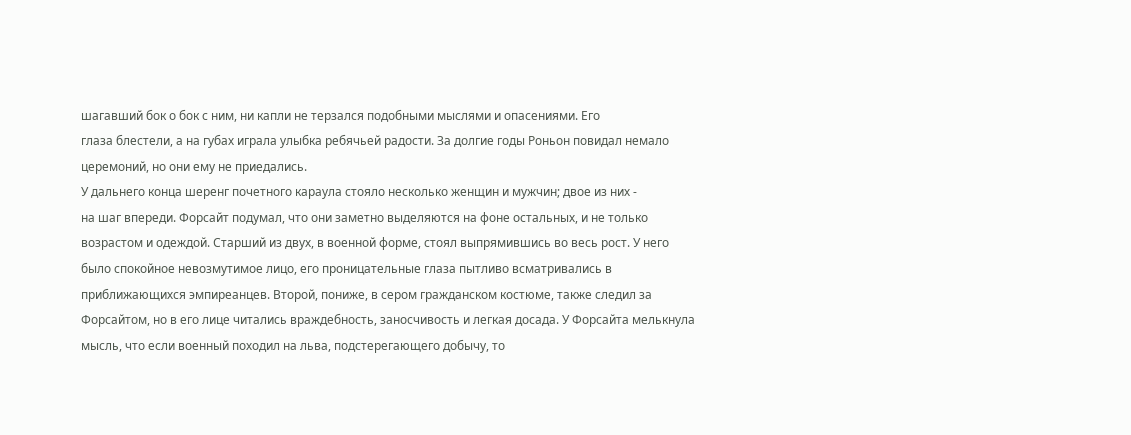шагавший бок о бок с ним, ни капли не терзался подобными мыслями и опасениями. Его
глаза блестели, а на губах играла улыбка ребячьей радости. За долгие годы Роньон повидал немало
церемоний, но они ему не приедались.
У дальнего конца шеренг почетного караула стояло несколько женщин и мужчин; двое из них -
на шаг впереди. Форсайт подумал, что они заметно выделяются на фоне остальных, и не только
возрастом и одеждой. Старший из двух, в военной форме, стоял выпрямившись во весь рост. У него
было спокойное невозмутимое лицо, его проницательные глаза пытливо всматривались в
приближающихся эмпиреанцев. Второй, пониже, в сером гражданском костюме, также следил за
Форсайтом, но в его лице читались враждебность, заносчивость и легкая досада. У Форсайта мелькнула
мысль, что если военный походил на льва, подстерегающего добычу, то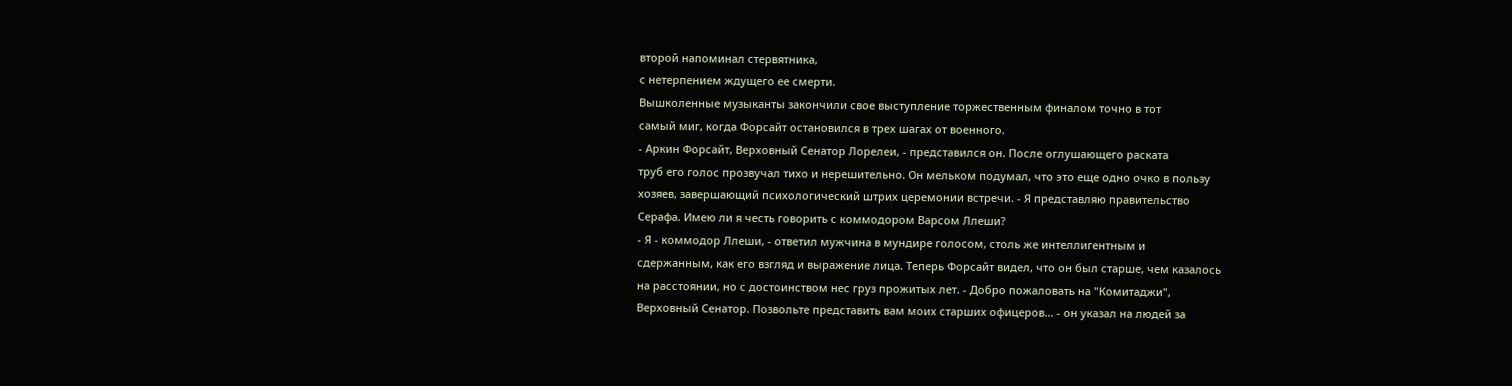второй напоминал стервятника,
с нетерпением ждущего ее смерти.
Вышколенные музыканты закончили свое выступление торжественным финалом точно в тот
самый миг, когда Форсайт остановился в трех шагах от военного.
- Аркин Форсайт, Верховный Сенатор Лорелеи, - представился он. После оглушающего раската
труб его голос прозвучал тихо и нерешительно. Он мельком подумал, что это еще одно очко в пользу
хозяев, завершающий психологический штрих церемонии встречи. - Я представляю правительство
Серафа. Имею ли я честь говорить с коммодором Варсом Ллеши?
- Я - коммодор Ллеши, - ответил мужчина в мундире голосом, столь же интеллигентным и
сдержанным, как его взгляд и выражение лица. Теперь Форсайт видел, что он был старше, чем казалось
на расстоянии, но с достоинством нес груз прожитых лет. - Добро пожаловать на "Комитаджи",
Верховный Сенатор. Позвольте представить вам моих старших офицеров... - он указал на людей за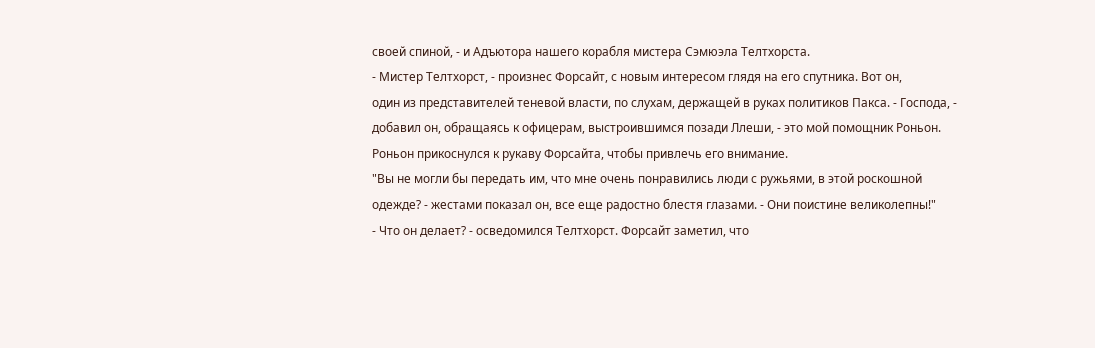своей спиной, - и Адъютора нашего корабля мистера Сэмюэла Телтхорста.
- Мистер Телтхорст, - произнес Форсайт, с новым интересом глядя на его спутника. Вот он,
один из представителей теневой власти, по слухам, держащей в руках политиков Пакса. - Господа, -
добавил он, обращаясь к офицерам, выстроившимся позади Ллеши, - это мой помощник Роньон.
Роньон прикоснулся к рукаву Форсайта, чтобы привлечь его внимание.
"Вы не могли бы передать им, что мне очень понравились люди с ружьями, в этой роскошной
одежде? - жестами показал он, все еще радостно блестя глазами. - Они поистине великолепны!"
- Что он делает? - осведомился Телтхорст. Форсайт заметил, что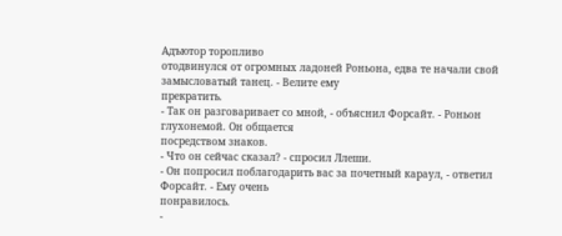Адъютор торопливо
отодвинулся от огромных ладоней Роньона, едва те начали свой замысловатый танец. - Велите ему
прекратить.
- Так он разговаривает со мной, - объяснил Форсайт. - Роньон глухонемой. Он общается
посредством знаков.
- Что он сейчас сказал? - спросил Ллеши.
- Он попросил поблагодарить вас за почетный караул, - ответил Форсайт. - Ему очень
понравилось.
-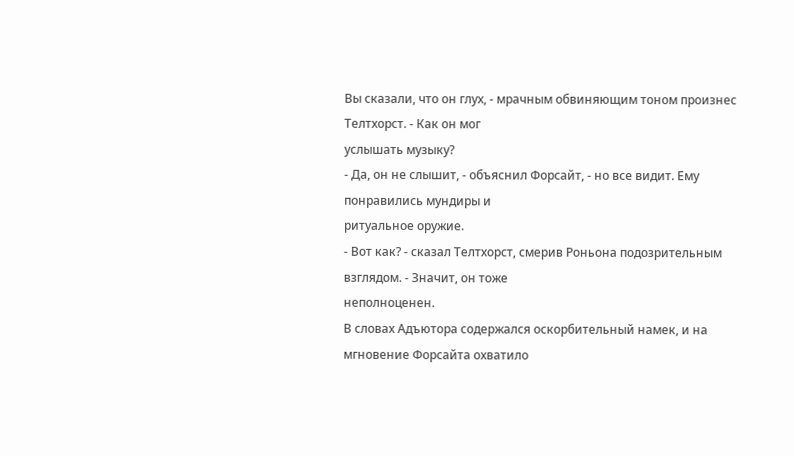Вы сказали, что он глух, - мрачным обвиняющим тоном произнес Телтхорст. - Как он мог
услышать музыку?
- Да, он не слышит, - объяснил Форсайт, - но все видит. Ему понравились мундиры и
ритуальное оружие.
- Вот как? - сказал Телтхорст, смерив Роньона подозрительным взглядом. - Значит, он тоже
неполноценен.
В словах Адъютора содержался оскорбительный намек, и на мгновение Форсайта охватило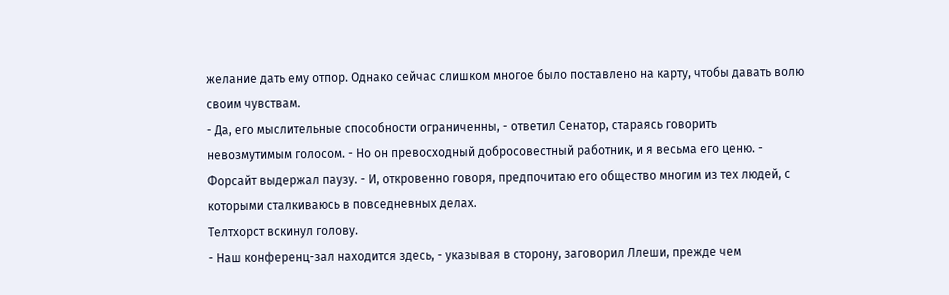желание дать ему отпор. Однако сейчас слишком многое было поставлено на карту, чтобы давать волю
своим чувствам.
- Да, его мыслительные способности ограниченны, - ответил Сенатор, стараясь говорить
невозмутимым голосом. - Но он превосходный добросовестный работник, и я весьма его ценю. -
Форсайт выдержал паузу. - И, откровенно говоря, предпочитаю его общество многим из тех людей, с
которыми сталкиваюсь в повседневных делах.
Телтхорст вскинул голову.
- Наш конференц-зал находится здесь, - указывая в сторону, заговорил Ллеши, прежде чем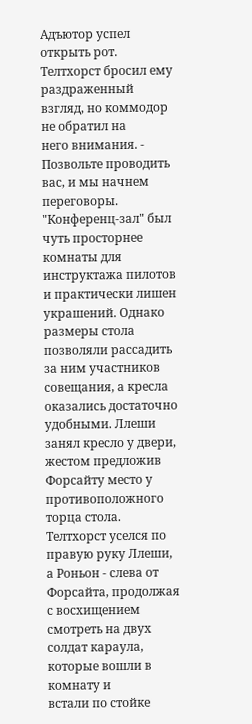Адъютор успел открыть рот. Телтхорст бросил ему раздраженный взгляд, но коммодор не обратил на
него внимания. - Позвольте проводить вас, и мы начнем переговоры.
"Конференц-зал" был чуть просторнее комнаты для инструктажа пилотов и практически лишен
украшений. Однако размеры стола позволяли рассадить за ним участников совещания, а кресла
оказались достаточно удобными. Ллеши занял кресло у двери, жестом предложив Форсайту место у
противоположного торца стола. Телтхорст уселся по правую руку Ллеши, а Роньон - слева от
Форсайта, продолжая с восхищением смотреть на двух солдат караула, которые вошли в комнату и
встали по стойке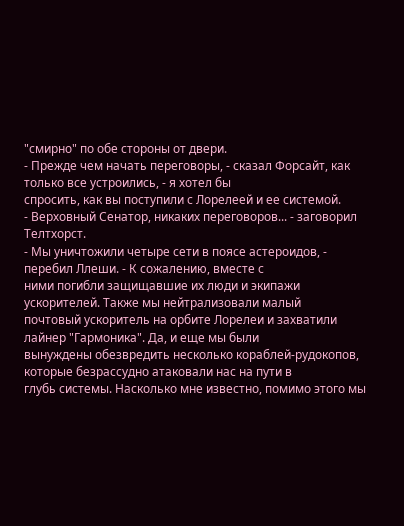"смирно" по обе стороны от двери.
- Прежде чем начать переговоры, - сказал Форсайт, как только все устроились, - я хотел бы
спросить, как вы поступили с Лорелеей и ее системой.
- Верховный Сенатор, никаких переговоров... - заговорил Телтхорст.
- Мы уничтожили четыре сети в поясе астероидов, - перебил Ллеши. - К сожалению, вместе с
ними погибли защищавшие их люди и экипажи ускорителей. Также мы нейтрализовали малый
почтовый ускоритель на орбите Лорелеи и захватили лайнер "Гармоника". Да, и еще мы были
вынуждены обезвредить несколько кораблей-рудокопов, которые безрассудно атаковали нас на пути в
глубь системы. Насколько мне известно, помимо этого мы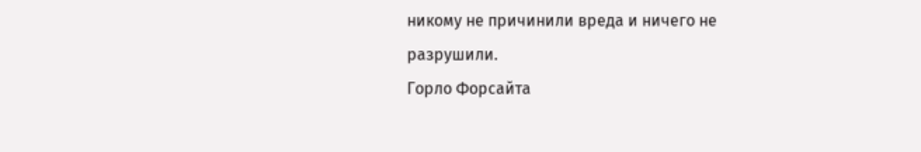никому не причинили вреда и ничего не
разрушили.
Горло Форсайта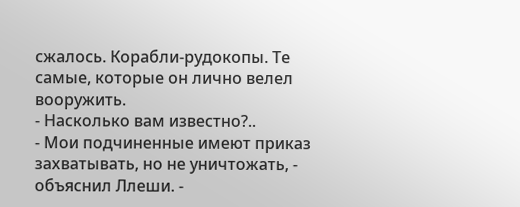сжалось. Корабли-рудокопы. Те самые, которые он лично велел вооружить.
- Насколько вам известно?..
- Мои подчиненные имеют приказ захватывать, но не уничтожать, - объяснил Ллеши. -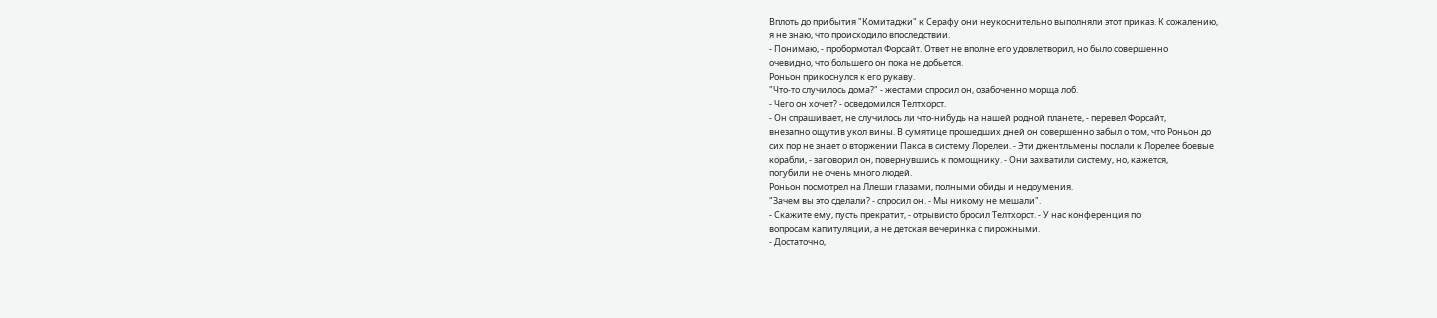Вплоть до прибытия "Комитаджи" к Серафу они неукоснительно выполняли этот приказ. К сожалению,
я не знаю, что происходило впоследствии.
- Понимаю, - пробормотал Форсайт. Ответ не вполне его удовлетворил, но было совершенно
очевидно, что большего он пока не добьется.
Роньон прикоснулся к его рукаву.
"Что-то случилось дома?" - жестами спросил он, озабоченно морща лоб.
- Чего он хочет? - осведомился Телтхорст.
- Он спрашивает, не случилось ли что-нибудь на нашей родной планете, - перевел Форсайт,
внезапно ощутив укол вины. В сумятице прошедших дней он совершенно забыл о том, что Роньон до
сих пор не знает о вторжении Пакса в систему Лорелеи. - Эти джентльмены послали к Лорелее боевые
корабли, - заговорил он, повернувшись к помощнику. - Они захватили систему, но, кажется,
погубили не очень много людей.
Роньон посмотрел на Ллеши глазами, полными обиды и недоумения.
"Зачем вы это сделали? - спросил он. - Мы никому не мешали".
- Скажите ему, пусть прекратит, - отрывисто бросил Телтхорст. - У нас конференция по
вопросам капитуляции, а не детская вечеринка с пирожными.
- Достаточно,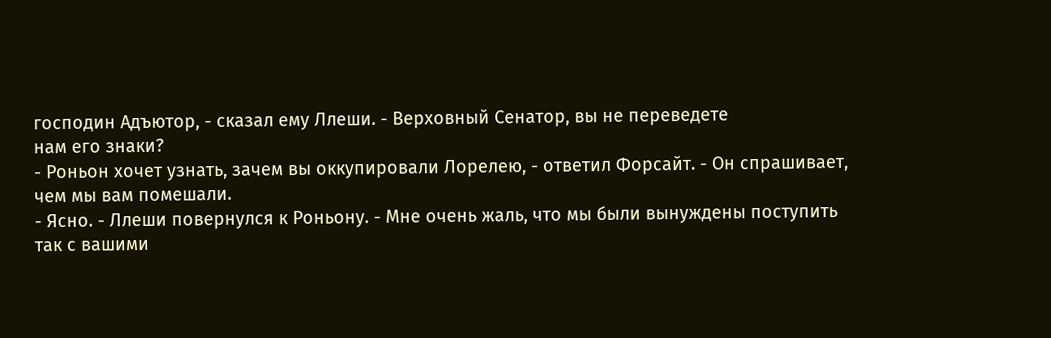господин Адъютор, - сказал ему Ллеши. - Верховный Сенатор, вы не переведете
нам его знаки?
- Роньон хочет узнать, зачем вы оккупировали Лорелею, - ответил Форсайт. - Он спрашивает,
чем мы вам помешали.
- Ясно. - Ллеши повернулся к Роньону. - Мне очень жаль, что мы были вынуждены поступить
так с вашими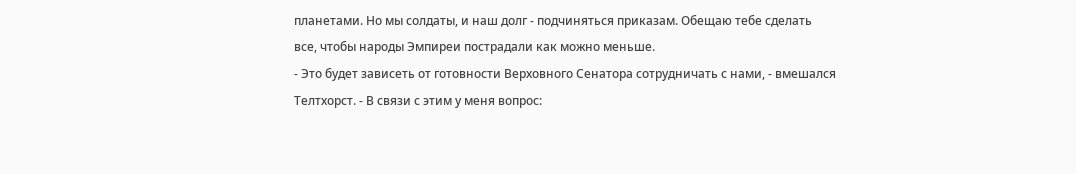планетами. Но мы солдаты, и наш долг - подчиняться приказам. Обещаю тебе сделать
все, чтобы народы Эмпиреи пострадали как можно меньше.
- Это будет зависеть от готовности Верховного Сенатора сотрудничать с нами, - вмешался
Телтхорст. - В связи с этим у меня вопрос: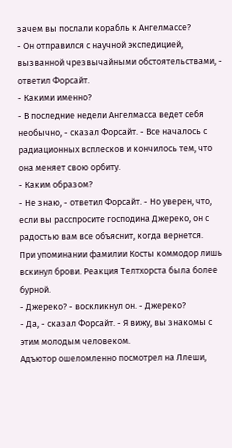зачем вы послали корабль к Ангелмассе?
- Он отправился с научной экспедицией, вызванной чрезвычайными обстоятельствами, -
ответил Форсайт.
- Какими именно?
- В последние недели Ангелмасса ведет себя необычно, - сказал Форсайт. - Все началось с
радиационных всплесков и кончилось тем, что она меняет свою орбиту.
- Каким образом?
- Не знаю, - ответил Форсайт. - Но уверен, что, если вы расспросите господина Джереко, он с
радостью вам все объяснит, когда вернется.
При упоминании фамилии Косты коммодор лишь вскинул брови. Реакция Телтхорста была более
бурной.
- Джереко? - воскликнул он. - Джереко?
- Да, - сказал Форсайт. - Я вижу, вы знакомы с этим молодым человеком.
Адъютор ошеломленно посмотрел на Ллеши,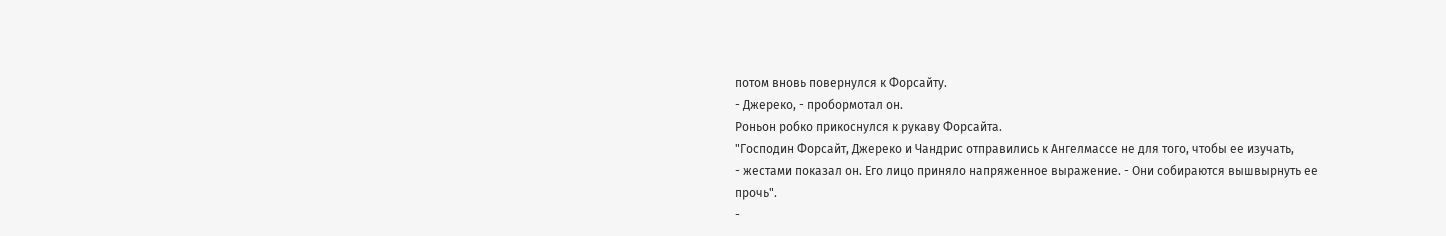потом вновь повернулся к Форсайту.
- Джереко, - пробормотал он.
Роньон робко прикоснулся к рукаву Форсайта.
"Господин Форсайт, Джереко и Чандрис отправились к Ангелмассе не для того, чтобы ее изучать,
- жестами показал он. Его лицо приняло напряженное выражение. - Они собираются вышвырнуть ее
прочь".
-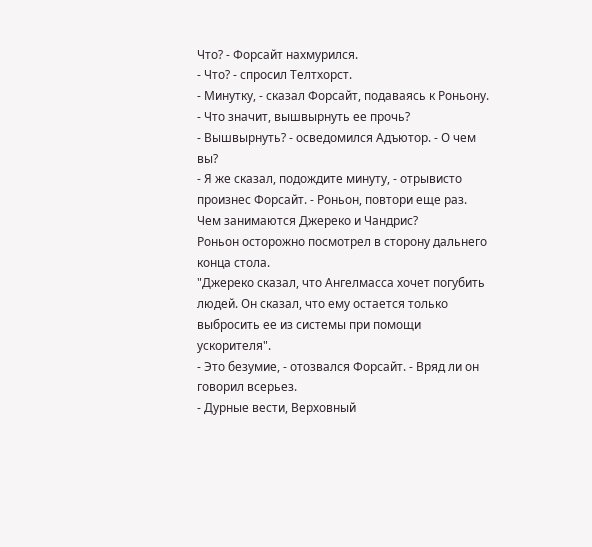Что? - Форсайт нахмурился.
- Что? - спросил Телтхорст.
- Минутку, - сказал Форсайт, подаваясь к Роньону. - Что значит, вышвырнуть ее прочь?
- Вышвырнуть? - осведомился Адъютор. - О чем вы?
- Я же сказал, подождите минуту, - отрывисто произнес Форсайт. - Роньон, повтори еще раз.
Чем занимаются Джереко и Чандрис?
Роньон осторожно посмотрел в сторону дальнего конца стола.
"Джереко сказал, что Ангелмасса хочет погубить людей. Он сказал, что ему остается только
выбросить ее из системы при помощи ускорителя".
- Это безумие, - отозвался Форсайт. - Вряд ли он говорил всерьез.
- Дурные вести, Верховный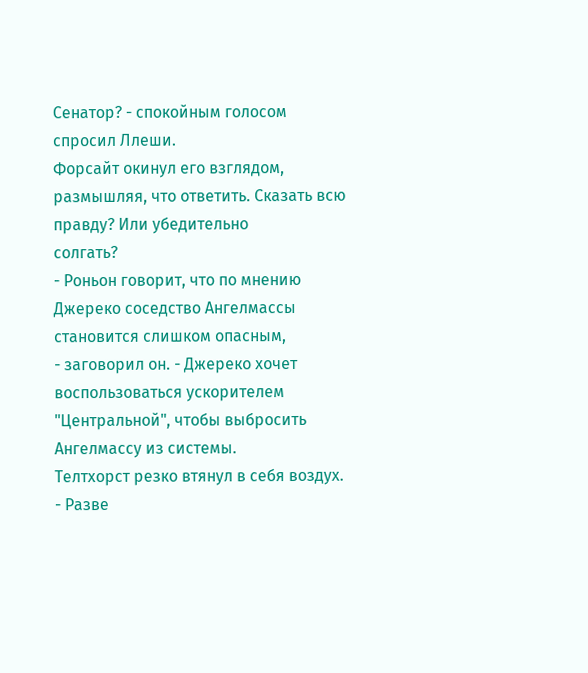Сенатор? - спокойным голосом спросил Ллеши.
Форсайт окинул его взглядом, размышляя, что ответить. Сказать всю правду? Или убедительно
солгать?
- Роньон говорит, что по мнению Джереко соседство Ангелмассы становится слишком опасным,
- заговорил он. - Джереко хочет воспользоваться ускорителем "Центральной", чтобы выбросить
Ангелмассу из системы.
Телтхорст резко втянул в себя воздух.
- Разве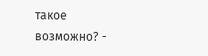такое возможно? -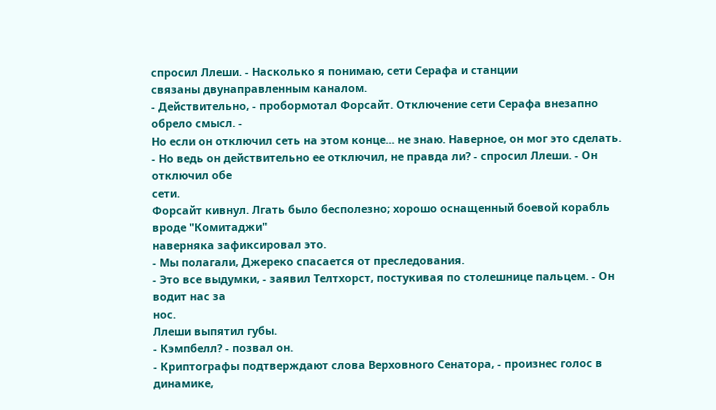спросил Ллеши. - Насколько я понимаю, сети Серафа и станции
связаны двунаправленным каналом.
- Действительно, - пробормотал Форсайт. Отключение сети Серафа внезапно обрело смысл. -
Но если он отключил сеть на этом конце... не знаю. Наверное, он мог это сделать.
- Но ведь он действительно ее отключил, не правда ли? - спросил Ллеши. - Он отключил обе
сети.
Форсайт кивнул. Лгать было бесполезно; хорошо оснащенный боевой корабль вроде "Комитаджи"
наверняка зафиксировал это.
- Мы полагали, Джереко спасается от преследования.
- Это все выдумки, - заявил Телтхорст, постукивая по столешнице пальцем. - Он водит нас за
нос.
Ллеши выпятил губы.
- Кэмпбелл? - позвал он.
- Криптографы подтверждают слова Верховного Сенатора, - произнес голос в динамике,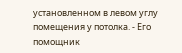установленном в левом углу помещения у потолка. - Его помощник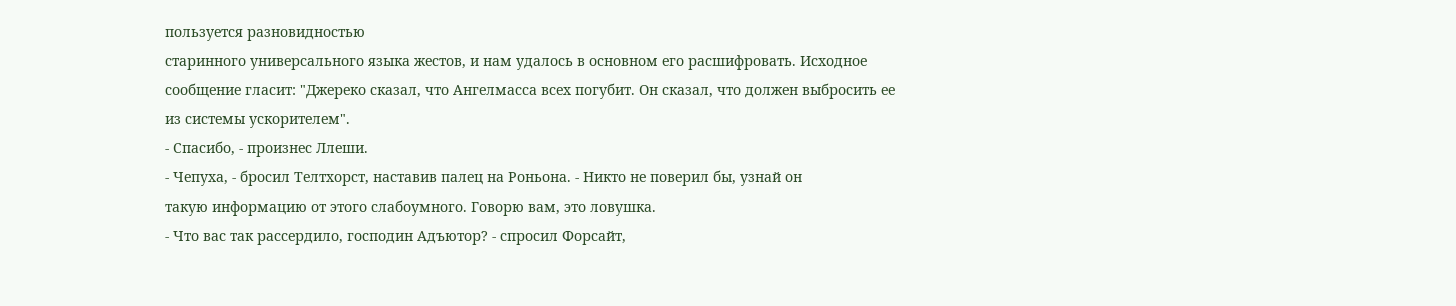пользуется разновидностью
старинного универсального языка жестов, и нам удалось в основном его расшифровать. Исходное
сообщение гласит: "Джереко сказал, что Ангелмасса всех погубит. Он сказал, что должен выбросить ее
из системы ускорителем".
- Спасибо, - произнес Ллеши.
- Чепуха, - бросил Телтхорст, наставив палец на Роньона. - Никто не поверил бы, узнай он
такую информацию от этого слабоумного. Говорю вам, это ловушка.
- Что вас так рассердило, господин Адъютор? - спросил Форсайт,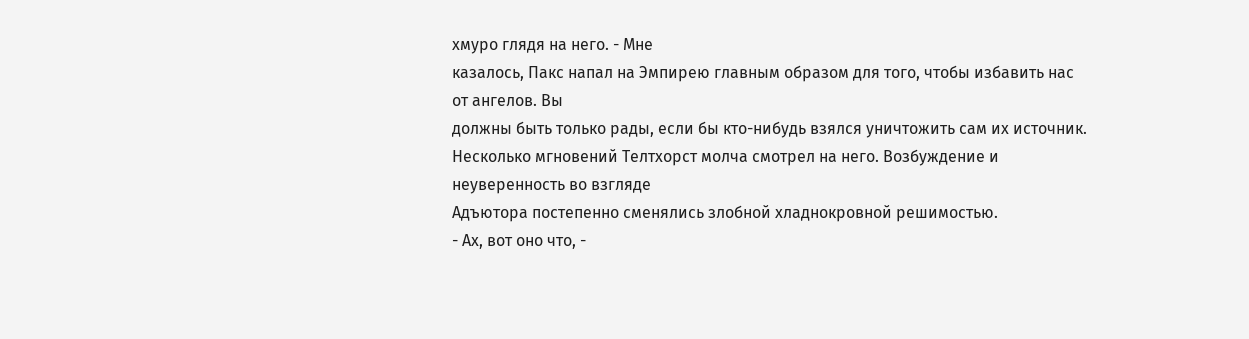хмуро глядя на него. - Мне
казалось, Пакс напал на Эмпирею главным образом для того, чтобы избавить нас от ангелов. Вы
должны быть только рады, если бы кто-нибудь взялся уничтожить сам их источник.
Несколько мгновений Телтхорст молча смотрел на него. Возбуждение и неуверенность во взгляде
Адъютора постепенно сменялись злобной хладнокровной решимостью.
- Ах, вот оно что, -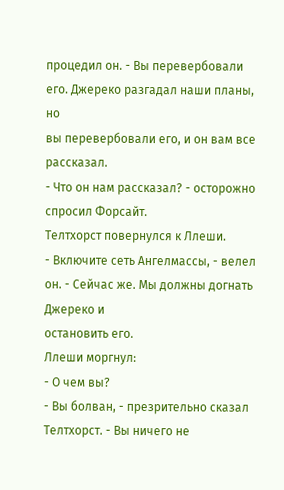процедил он. - Вы перевербовали его. Джереко разгадал наши планы, но
вы перевербовали его, и он вам все рассказал.
- Что он нам рассказал? - осторожно спросил Форсайт.
Телтхорст повернулся к Ллеши.
- Включите сеть Ангелмассы, - велел он. - Сейчас же. Мы должны догнать Джереко и
остановить его.
Ллеши моргнул:
- О чем вы?
- Вы болван, - презрительно сказал Телтхорст. - Вы ничего не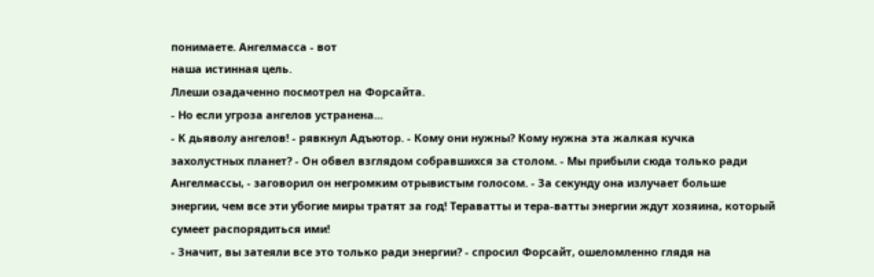понимаете. Ангелмасса - вот
наша истинная цель.
Ллеши озадаченно посмотрел на Форсайта.
- Но если угроза ангелов устранена...
- К дьяволу ангелов! - рявкнул Адъютор. - Кому они нужны? Кому нужна эта жалкая кучка
захолустных планет? - Он обвел взглядом собравшихся за столом. - Мы прибыли сюда только ради
Ангелмассы, - заговорил он негромким отрывистым голосом. - За секунду она излучает больше
энергии, чем все эти убогие миры тратят за год! Тераватты и тера-ватты энергии ждут хозяина, который
сумеет распорядиться ими!
- Значит, вы затеяли все это только ради энергии? - спросил Форсайт, ошеломленно глядя на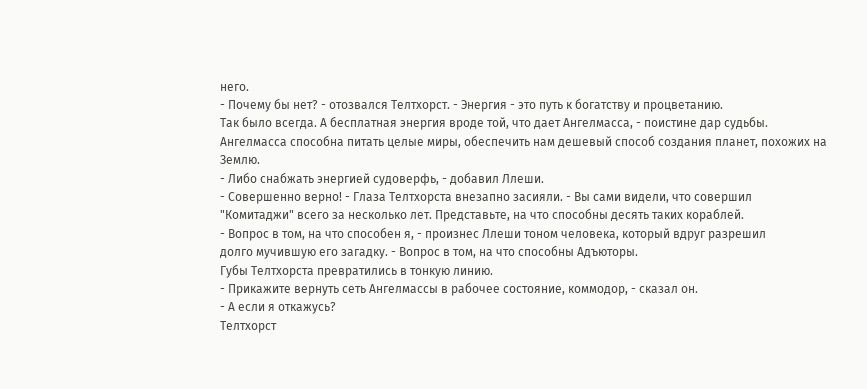него.
- Почему бы нет? - отозвался Телтхорст. - Энергия - это путь к богатству и процветанию.
Так было всегда. А бесплатная энергия вроде той, что дает Ангелмасса, - поистине дар судьбы.
Ангелмасса способна питать целые миры, обеспечить нам дешевый способ создания планет, похожих на
Землю.
- Либо снабжать энергией судоверфь, - добавил Ллеши.
- Совершенно верно! - Глаза Телтхорста внезапно засияли. - Вы сами видели, что совершил
"Комитаджи" всего за несколько лет. Представьте, на что способны десять таких кораблей.
- Вопрос в том, на что способен я, - произнес Ллеши тоном человека, который вдруг разрешил
долго мучившую его загадку. - Вопрос в том, на что способны Адъюторы.
Губы Телтхорста превратились в тонкую линию.
- Прикажите вернуть сеть Ангелмассы в рабочее состояние, коммодор, - сказал он.
- А если я откажусь?
Телтхорст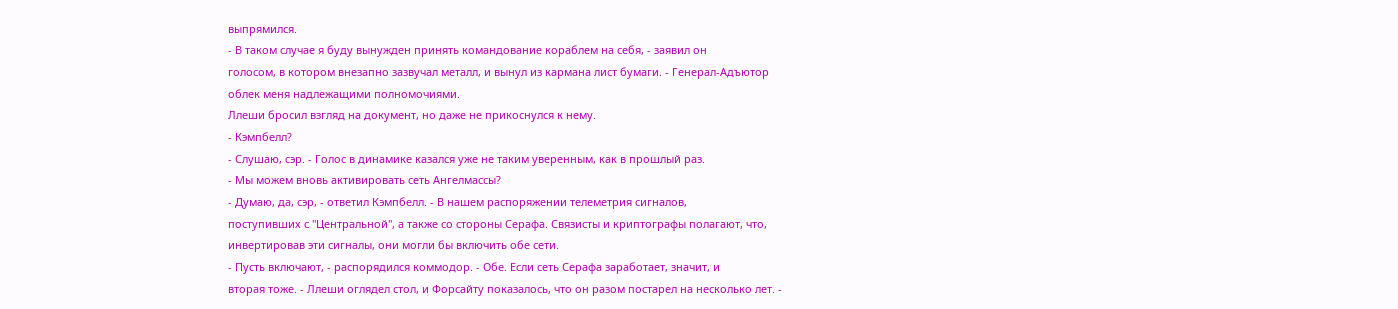выпрямился.
- В таком случае я буду вынужден принять командование кораблем на себя, - заявил он
голосом, в котором внезапно зазвучал металл, и вынул из кармана лист бумаги. - Генерал-Адъютор
облек меня надлежащими полномочиями.
Ллеши бросил взгляд на документ, но даже не прикоснулся к нему.
- Кэмпбелл?
- Слушаю, сэр. - Голос в динамике казался уже не таким уверенным, как в прошлый раз.
- Мы можем вновь активировать сеть Ангелмассы?
- Думаю, да, сэр, - ответил Кэмпбелл. - В нашем распоряжении телеметрия сигналов,
поступивших с "Центральной", а также со стороны Серафа. Связисты и криптографы полагают, что,
инвертировав эти сигналы, они могли бы включить обе сети.
- Пусть включают, - распорядился коммодор. - Обе. Если сеть Серафа заработает, значит, и
вторая тоже. - Ллеши оглядел стол, и Форсайту показалось, что он разом постарел на несколько лет. -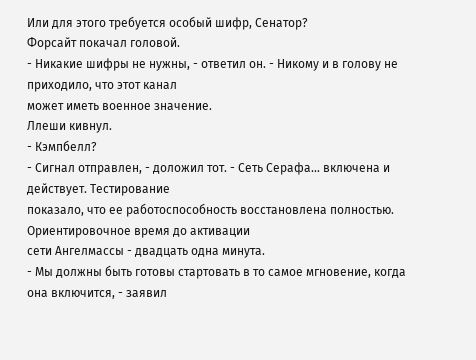Или для этого требуется особый шифр, Сенатор?
Форсайт покачал головой.
- Никакие шифры не нужны, - ответил он. - Никому и в голову не приходило, что этот канал
может иметь военное значение.
Ллеши кивнул.
- Кэмпбелл?
- Сигнал отправлен, - доложил тот. - Сеть Серафа... включена и действует. Тестирование
показало, что ее работоспособность восстановлена полностью. Ориентировочное время до активации
сети Ангелмассы - двадцать одна минута.
- Мы должны быть готовы стартовать в то самое мгновение, когда она включится, - заявил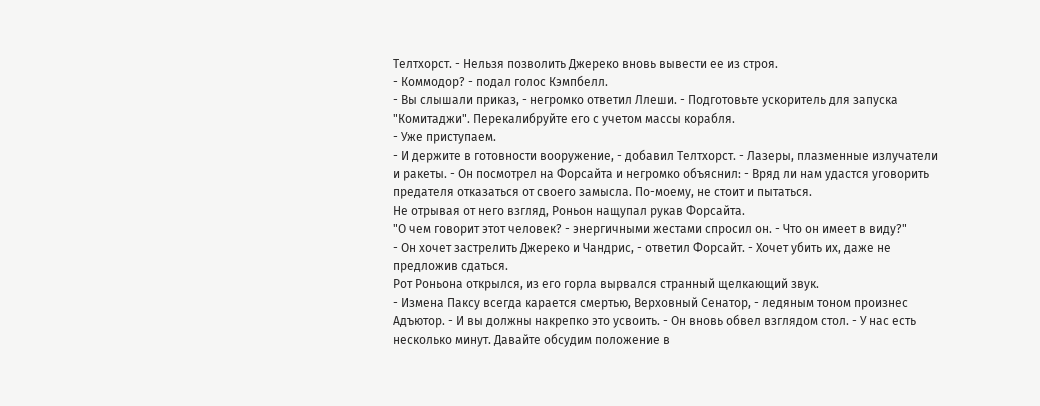Телтхорст. - Нельзя позволить Джереко вновь вывести ее из строя.
- Коммодор? - подал голос Кэмпбелл.
- Вы слышали приказ, - негромко ответил Ллеши. - Подготовьте ускоритель для запуска
"Комитаджи". Перекалибруйте его с учетом массы корабля.
- Уже приступаем.
- И держите в готовности вооружение, - добавил Телтхорст. - Лазеры, плазменные излучатели
и ракеты. - Он посмотрел на Форсайта и негромко объяснил: - Вряд ли нам удастся уговорить
предателя отказаться от своего замысла. По-моему, не стоит и пытаться.
Не отрывая от него взгляд, Роньон нащупал рукав Форсайта.
"О чем говорит этот человек? - энергичными жестами спросил он. - Что он имеет в виду?"
- Он хочет застрелить Джереко и Чандрис, - ответил Форсайт. - Хочет убить их, даже не
предложив сдаться.
Рот Роньона открылся, из его горла вырвался странный щелкающий звук.
- Измена Паксу всегда карается смертью, Верховный Сенатор, - ледяным тоном произнес
Адъютор. - И вы должны накрепко это усвоить. - Он вновь обвел взглядом стол. - У нас есть
несколько минут. Давайте обсудим положение в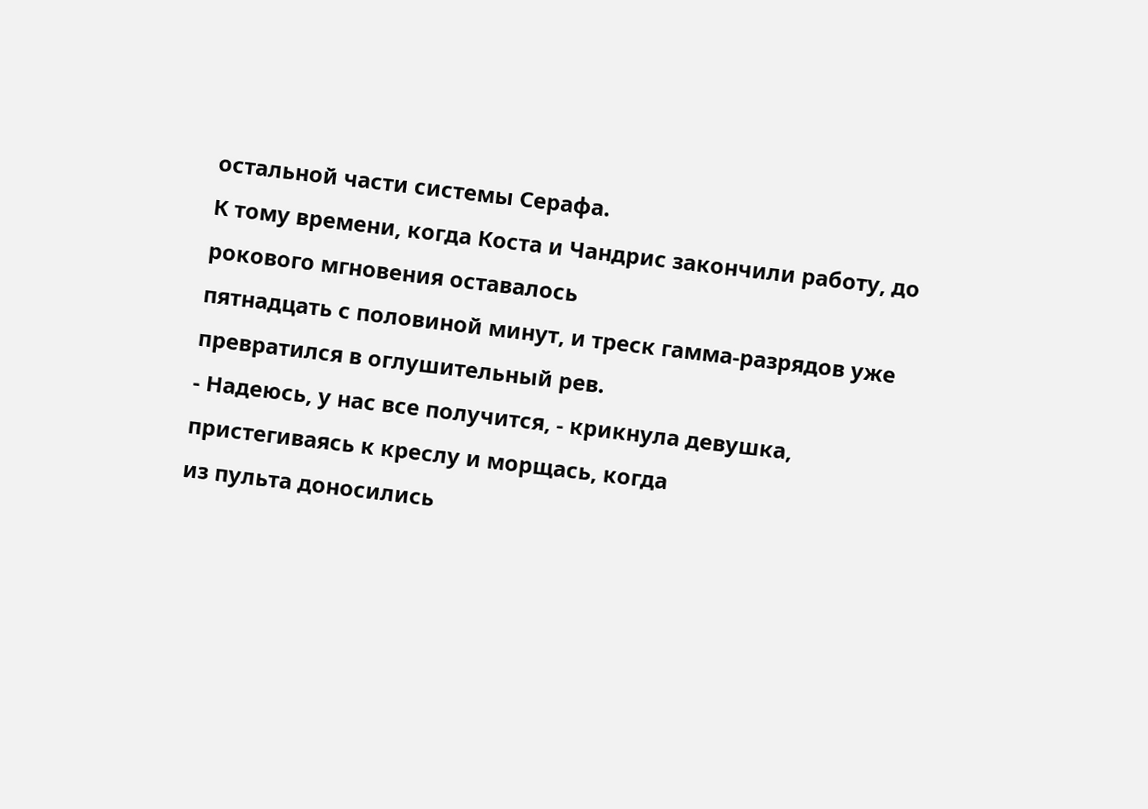остальной части системы Серафа.
К тому времени, когда Коста и Чандрис закончили работу, до рокового мгновения оставалось
пятнадцать с половиной минут, и треск гамма-разрядов уже превратился в оглушительный рев.
- Надеюсь, у нас все получится, - крикнула девушка, пристегиваясь к креслу и морщась, когда
из пульта доносились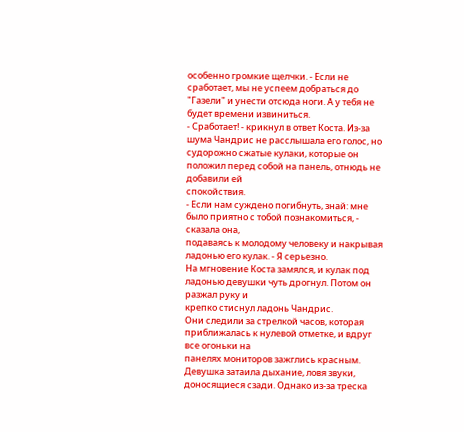особенно громкие щелчки. - Если не сработает, мы не успеем добраться до
"Газели" и унести отсюда ноги. А у тебя не будет времени извиниться.
- Сработает! - крикнул в ответ Коста. Из-за шума Чандрис не расслышала его голос, но
судорожно сжатые кулаки, которые он положил перед собой на панель, отнюдь не добавили ей
спокойствия.
- Если нам суждено погибнуть, знай: мне было приятно с тобой познакомиться, - сказала она,
подаваясь к молодому человеку и накрывая ладонью его кулак. - Я серьезно.
На мгновение Коста замялся, и кулак под ладонью девушки чуть дрогнул. Потом он разжал руку и
крепко стиснул ладонь Чандрис.
Они следили за стрелкой часов, которая приближалась к нулевой отметке, и вдруг все огоньки на
панелях мониторов зажглись красным.
Девушка затаила дыхание, ловя звуки, доносящиеся сзади. Однако из-за треска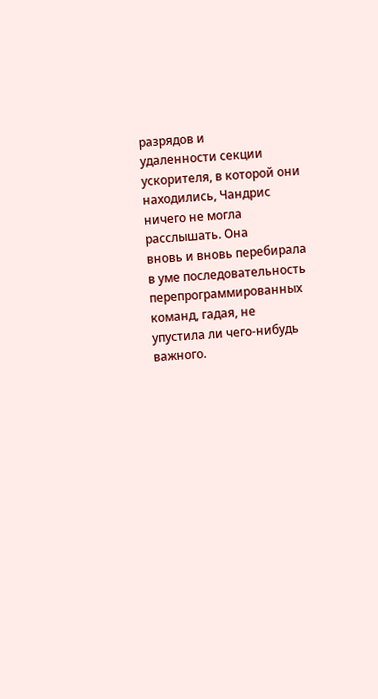разрядов и
удаленности секции ускорителя, в которой они находились, Чандрис ничего не могла расслышать. Она
вновь и вновь перебирала в уме последовательность перепрограммированных команд, гадая, не
упустила ли чего-нибудь важного.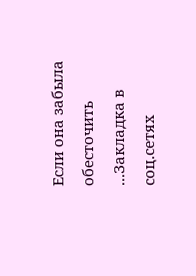Если она забыла обесточить
...Закладка в соц.сетях